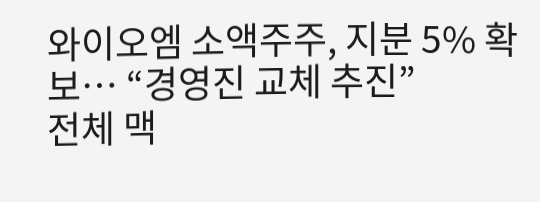와이오엠 소액주주, 지분 5% 확보… “경영진 교체 추진”
전체 맥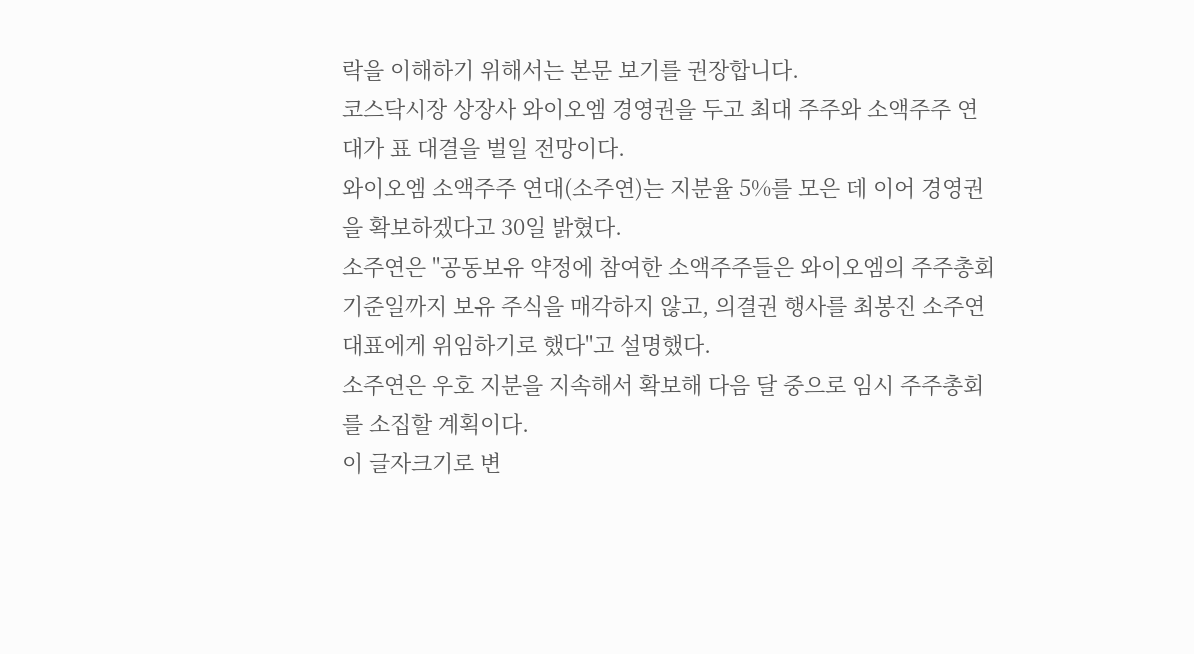락을 이해하기 위해서는 본문 보기를 권장합니다.
코스닥시장 상장사 와이오엠 경영권을 두고 최대 주주와 소액주주 연대가 표 대결을 벌일 전망이다.
와이오엠 소액주주 연대(소주연)는 지분율 5%를 모은 데 이어 경영권을 확보하겠다고 30일 밝혔다.
소주연은 "공동보유 약정에 참여한 소액주주들은 와이오엠의 주주총회 기준일까지 보유 주식을 매각하지 않고, 의결권 행사를 최봉진 소주연 대표에게 위임하기로 했다"고 설명했다.
소주연은 우호 지분을 지속해서 확보해 다음 달 중으로 임시 주주총회를 소집할 계획이다.
이 글자크기로 변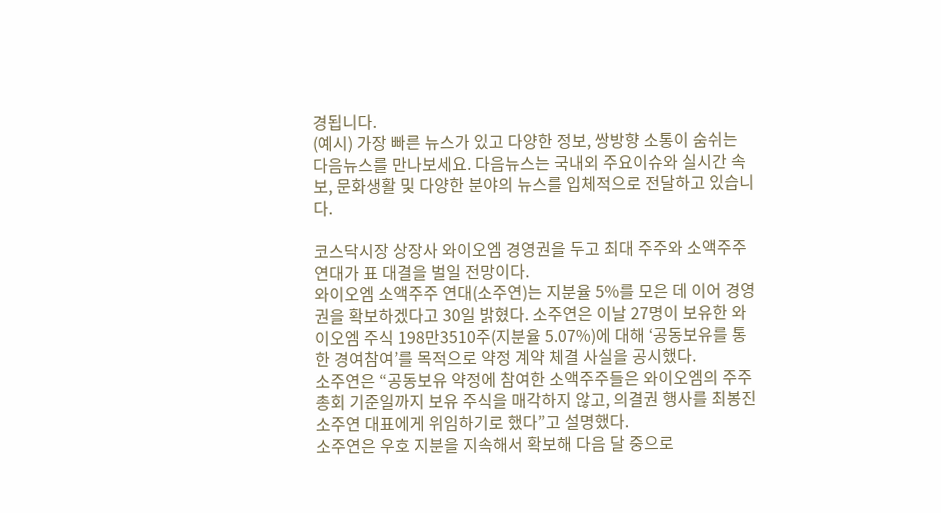경됩니다.
(예시) 가장 빠른 뉴스가 있고 다양한 정보, 쌍방향 소통이 숨쉬는 다음뉴스를 만나보세요. 다음뉴스는 국내외 주요이슈와 실시간 속보, 문화생활 및 다양한 분야의 뉴스를 입체적으로 전달하고 있습니다.

코스닥시장 상장사 와이오엠 경영권을 두고 최대 주주와 소액주주 연대가 표 대결을 벌일 전망이다.
와이오엠 소액주주 연대(소주연)는 지분율 5%를 모은 데 이어 경영권을 확보하겠다고 30일 밝혔다. 소주연은 이날 27명이 보유한 와이오엠 주식 198만3510주(지분율 5.07%)에 대해 ‘공동보유를 통한 경여참여’를 목적으로 약정 계약 체결 사실을 공시했다.
소주연은 “공동보유 약정에 참여한 소액주주들은 와이오엠의 주주총회 기준일까지 보유 주식을 매각하지 않고, 의결권 행사를 최봉진 소주연 대표에게 위임하기로 했다”고 설명했다.
소주연은 우호 지분을 지속해서 확보해 다음 달 중으로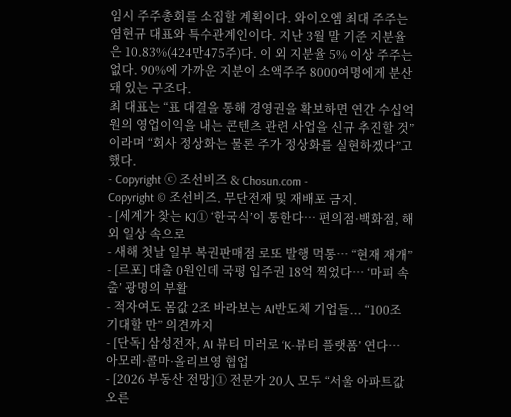임시 주주총회를 소집할 계획이다. 와이오엠 최대 주주는 염현규 대표와 특수관계인이다. 지난 3월 말 기준 지분율은 10.83%(424만475주)다. 이 외 지분율 5% 이상 주주는 없다. 90%에 가까운 지분이 소액주주 8000여명에게 분산돼 있는 구조다.
최 대표는 “표 대결을 통해 경영권을 확보하면 연간 수십억원의 영업이익을 내는 콘텐츠 관련 사업을 신규 추진할 것”이라며 “회사 정상화는 물론 주가 정상화를 실현하겠다”고 했다.
- Copyright ⓒ 조선비즈 & Chosun.com -
Copyright © 조선비즈. 무단전재 및 재배포 금지.
- [세계가 찾는 K]① ‘한국식’이 통한다… 편의점·백화점, 해외 일상 속으로
- 새해 첫날 일부 복권판매점 로또 발행 먹통… “현재 재개”
- [르포] 대출 0원인데 국평 입주권 18억 찍었다… ‘마피 속출’ 광명의 부활
- 적자여도 몸값 2조 바라보는 AI반도체 기업들... “100조 기대할 만” 의견까지
- [단독] 삼성전자, AI 뷰티 미러로 ‘K-뷰티 플랫폼’ 연다… 아모레·콜마·올리브영 협업
- [2026 부동산 전망]① 전문가 20人 모두 “서울 아파트값 오른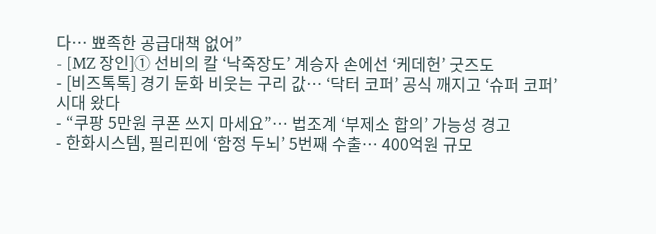다… 뾰족한 공급대책 없어”
- [MZ 장인]① 선비의 칼 ‘낙죽장도’ 계승자 손에선 ‘케데헌’ 굿즈도
- [비즈톡톡] 경기 둔화 비웃는 구리 값… ‘닥터 코퍼’ 공식 깨지고 ‘슈퍼 코퍼’ 시대 왔다
- “쿠팡 5만원 쿠폰 쓰지 마세요”… 법조계 ‘부제소 합의’ 가능성 경고
- 한화시스템, 필리핀에 ‘함정 두뇌’ 5번째 수출… 400억원 규모